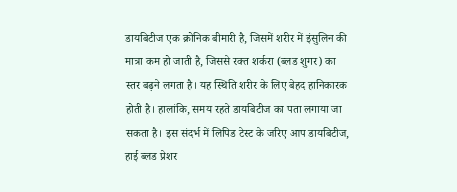डायबिटीज एक क्रोनिक बीमारी है, जिसमें शरीर में इंसुलिन की मात्रा कम हो जाती है, जिससे रक्त शर्करा (ब्लड शुगर) का स्तर बढ़ने लगता है। यह स्थिति शरीर के लिए बेहद हानिकारक होती है। हालांकि, समय रहते डायबिटीज का पता लगाया जा सकता है। इस संदर्भ में लिपिड टेस्ट के जरिए आप डायबिटीज, हाई ब्लड प्रेशर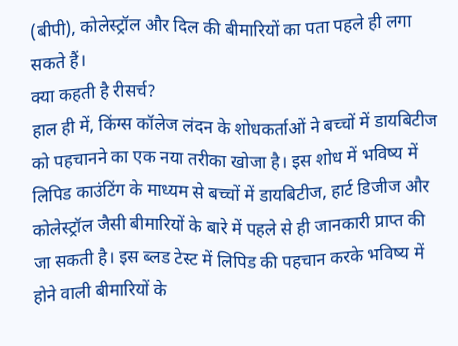(बीपी), कोलेस्ट्रॉल और दिल की बीमारियों का पता पहले ही लगा सकते हैं।
क्या कहती है रीसर्च?
हाल ही में, किंग्स कॉलेज लंदन के शोधकर्ताओं ने बच्चों में डायबिटीज को पहचानने का एक नया तरीका खोजा है। इस शोध में भविष्य में लिपिड काउंटिंग के माध्यम से बच्चों में डायबिटीज, हार्ट डिजीज और कोलेस्ट्रॉल जैसी बीमारियों के बारे में पहले से ही जानकारी प्राप्त की जा सकती है। इस ब्लड टेस्ट में लिपिड की पहचान करके भविष्य में होने वाली बीमारियों के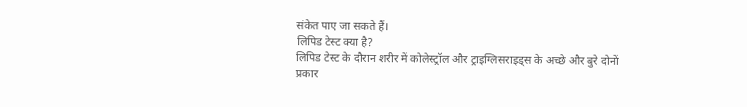संकेत पाए जा सकते हैं।
लिपिड टेस्ट क्या है?
लिपिड टेस्ट के दौरान शरीर में कोलेस्ट्रॉल और ट्राइग्लिसराइड्स के अच्छे और बुरे दोनों प्रकार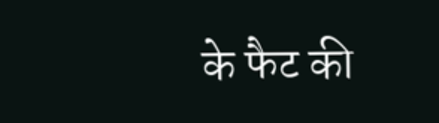के फैट की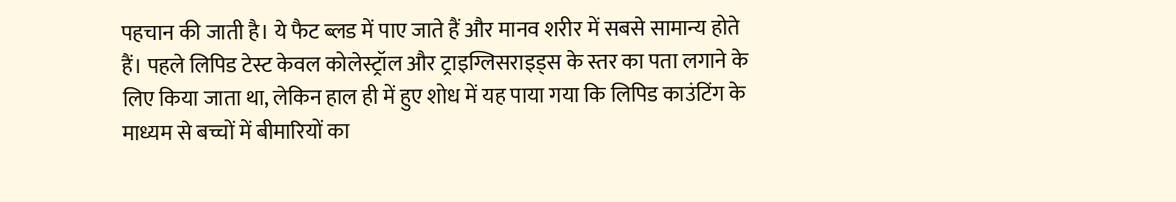पहचान की जाती है। ये फैट ब्लड में पाए जाते हैं और मानव शरीर में सबसे सामान्य होते हैं। पहले लिपिड टेस्ट केवल कोलेस्ट्रॉल और ट्राइग्लिसराइड्स के स्तर का पता लगाने के लिए किया जाता था, लेकिन हाल ही में हुए शोध में यह पाया गया कि लिपिड काउंटिंग के माध्यम से बच्चों में बीमारियों का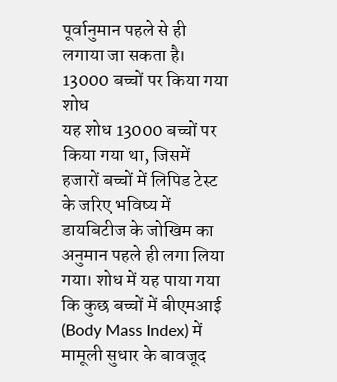पूर्वानुमान पहले से ही लगाया जा सकता है।
13000 बच्चों पर किया गया शोध
यह शोध 13000 बच्चों पर किया गया था, जिसमें हजारों बच्चों में लिपिड टेस्ट के जरिए भविष्य में डायबिटीज के जोखिम का अनुमान पहले ही लगा लिया गया। शोध में यह पाया गया कि कुछ बच्चों में बीएमआई (Body Mass Index) में मामूली सुधार के बावजूद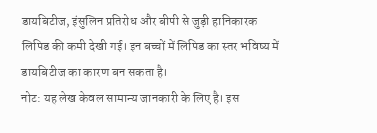डायबिटीज, इंसुलिन प्रतिरोध और बीपी से जुड़ी हानिकारक लिपिड की कमी देखी गई। इन बच्चों में लिपिड का स्तर भविष्य में डायबिटीज का कारण बन सकता है।
नोट: यह लेख केवल सामान्य जानकारी के लिए है। इस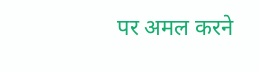पर अमल करने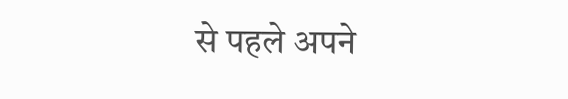से पहले अपने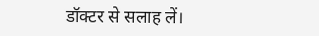डॉक्टर से सलाह लें।